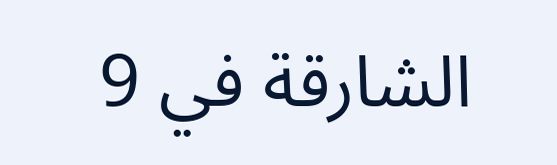الشارقة في 9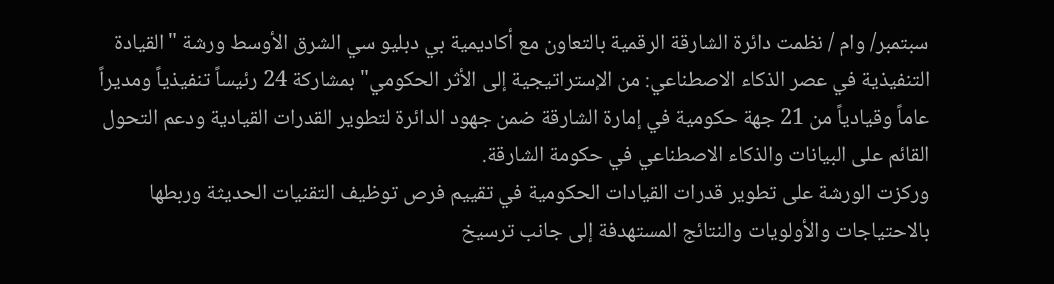سبتمبر/ وام / نظمت دائرة الشارقة الرقمية بالتعاون مع أكاديمية بي دبليو سي الشرق الأوسط ورشة "القيادة التنفيذية في عصر الذكاء الاصطناعي: من الإستراتيجية إلى الأثر الحكومي" بمشاركة 24 رئيساً تنفيذياً ومديراً عاماً وقيادياً من 21 جهة حكومية في إمارة الشارقة ضمن جهود الدائرة لتطوير القدرات القيادية ودعم التحول القائم على البيانات والذكاء الاصطناعي في حكومة الشارقة.
وركزت الورشة على تطوير قدرات القيادات الحكومية في تقييم فرص توظيف التقنيات الحديثة وربطها بالاحتياجات والأولويات والنتائج المستهدفة إلى جانب ترسيخ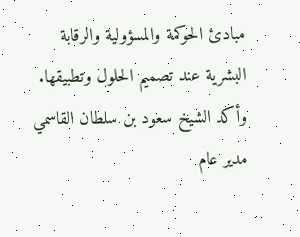مبادئ الحوكمة والمسؤولية والرقابة البشرية عند تصميم الحلول وتطبيقها.
وأكد الشيخ سعود بن سلطان القاسمي مدير عام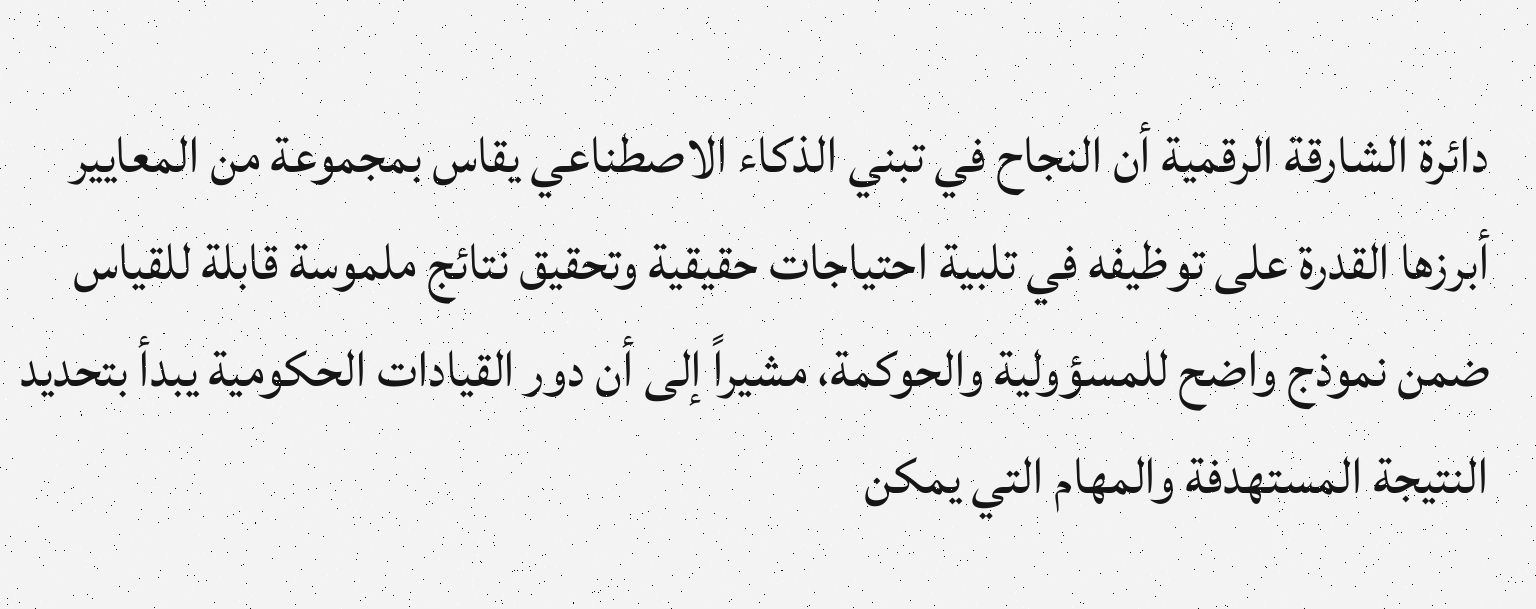دائرة الشارقة الرقمية أن النجاح في تبني الذكاء الاصطناعي يقاس بمجموعة من المعايير أبرزها القدرة على توظيفه في تلبية احتياجات حقيقية وتحقيق نتائج ملموسة قابلة للقياس ضمن نموذج واضح للمسؤولية والحوكمة، مشيراً إلى أن دور القيادات الحكومية يبدأ بتحديد النتيجة المستهدفة والمهام التي يمكن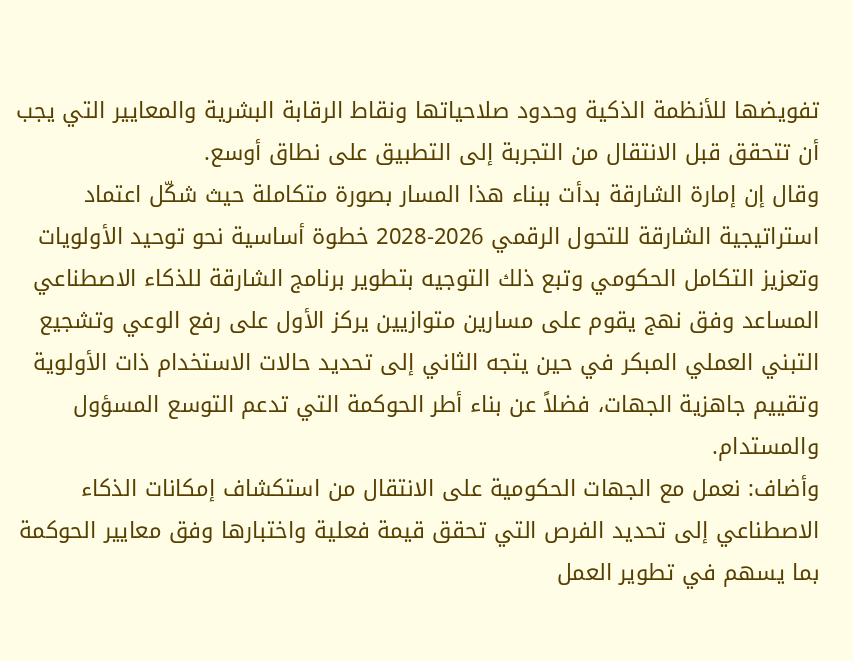تفويضها للأنظمة الذكية وحدود صلاحياتها ونقاط الرقابة البشرية والمعايير التي يجب أن تتحقق قبل الانتقال من التجربة إلى التطبيق على نطاق أوسع.
وقال إن إمارة الشارقة بدأت ببناء هذا المسار بصورة متكاملة حيث شكّل اعتماد استراتيجية الشارقة للتحول الرقمي 2026-2028 خطوة أساسية نحو توحيد الأولويات وتعزيز التكامل الحكومي وتبع ذلك التوجيه بتطوير برنامج الشارقة للذكاء الاصطناعي المساعد وفق نهج يقوم على مسارين متوازيين يركز الأول على رفع الوعي وتشجيع التبني العملي المبكر في حين يتجه الثاني إلى تحديد حالات الاستخدام ذات الأولوية وتقييم جاهزية الجهات، فضلاً عن بناء أطر الحوكمة التي تدعم التوسع المسؤول والمستدام.
وأضاف: نعمل مع الجهات الحكومية على الانتقال من استكشاف إمكانات الذكاء الاصطناعي إلى تحديد الفرص التي تحقق قيمة فعلية واختبارها وفق معايير الحوكمة بما يسهم في تطوير العمل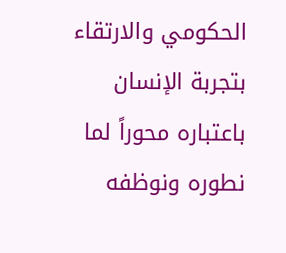الحكومي والارتقاء بتجربة الإنسان باعتباره محوراً لما نطوره ونوظفه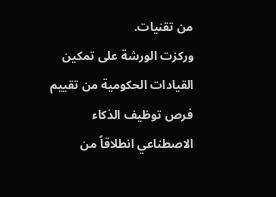من تقنيات.
وركزت الورشة على تمكين القيادات الحكومية من تقييم فرص توظيف الذكاء الاصطناعي انطلاقاً من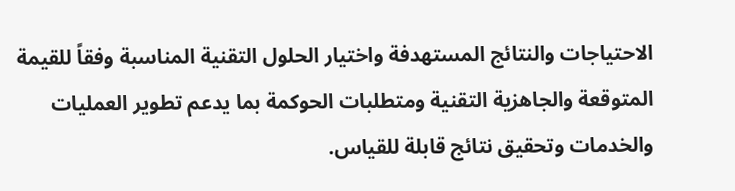الاحتياجات والنتائج المستهدفة واختيار الحلول التقنية المناسبة وفقاً للقيمة المتوقعة والجاهزية التقنية ومتطلبات الحوكمة بما يدعم تطوير العمليات والخدمات وتحقيق نتائج قابلة للقياس.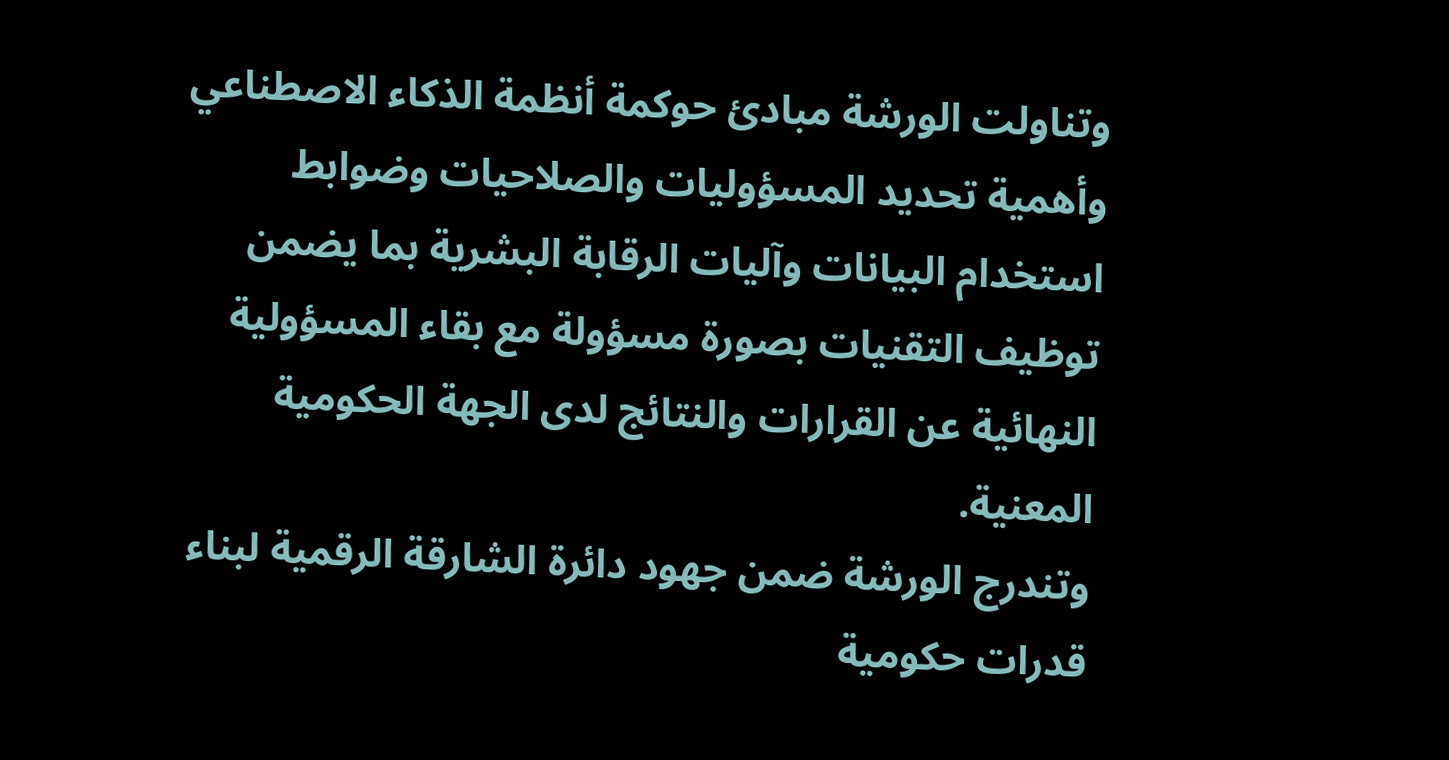وتناولت الورشة مبادئ حوكمة أنظمة الذكاء الاصطناعي وأهمية تحديد المسؤوليات والصلاحيات وضوابط استخدام البيانات وآليات الرقابة البشرية بما يضمن توظيف التقنيات بصورة مسؤولة مع بقاء المسؤولية النهائية عن القرارات والنتائج لدى الجهة الحكومية المعنية.
وتندرج الورشة ضمن جهود دائرة الشارقة الرقمية لبناء قدرات حكومية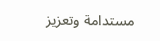مستدامة وتعزيز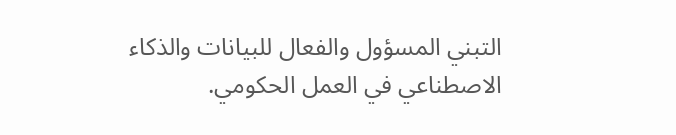التبني المسؤول والفعال للبيانات والذكاء الاصطناعي في العمل الحكومي.